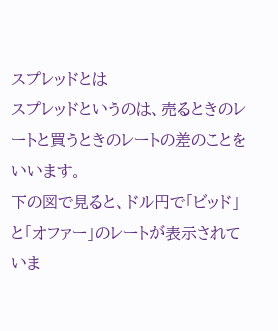スプレッドとは
スプレッドというのは、売るときのレートと買うときのレートの差のことをいいます。
下の図で見ると、ドル円で「ビッド」と「オファー」のレートが表示されていま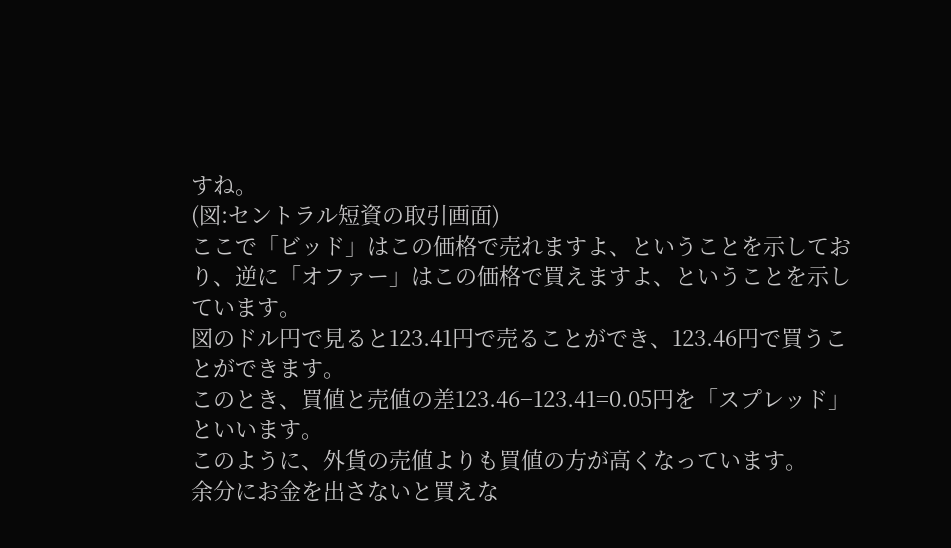すね。
(図:セントラル短資の取引画面)
ここで「ビッド」はこの価格で売れますよ、ということを示しており、逆に「オファー」はこの価格で買えますよ、ということを示しています。
図のドル円で見ると123.41円で売ることができ、123.46円で買うことができます。
このとき、買値と売値の差123.46−123.41=0.05円を「スプレッド」といいます。
このように、外貨の売値よりも買値の方が高くなっています。
余分にお金を出さないと買えな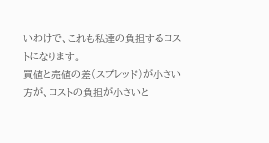いわけで、これも私達の負担するコストになります。
買値と売値の差(スプレッド)が小さい方が、コストの負担が小さいと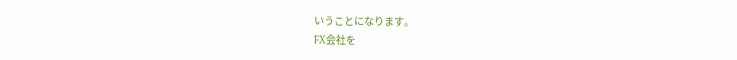いうことになります。
FX会社を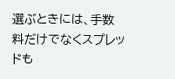選ぶときには、手数料だけでなくスプレッドも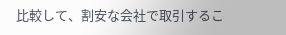比較して、割安な会社で取引するこ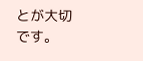とが大切です。